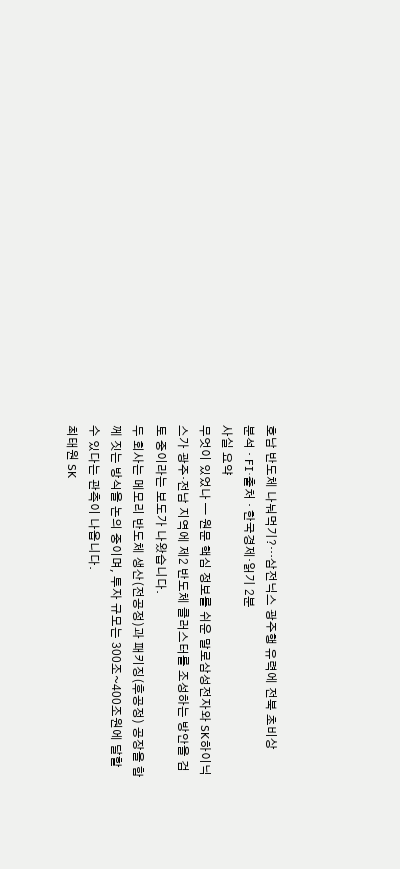호남 반도체 나눠먹기?…삼전닉스 광주행 유력에 전북 초비상
분석 · FI·출처 · 한국경제·읽기 2분
사실 요약
무엇이 있었나 — 원문 핵심 정보를 쉬운 말로삼성전자와 SK하이닉스가 광주·전남 지역에 제2 반도체 클러스터를 조성하는 방안을 검토 중이라는 보도가 나왔습니다.
두 회사는 메모리 반도체 생산(전공정)과 패키징(후공정) 공장을 함께 짓는 방식을 논의 중이며, 투자 규모는 300조~400조원에 달할 수 있다는 관측이 나옵니다.
최태원 SK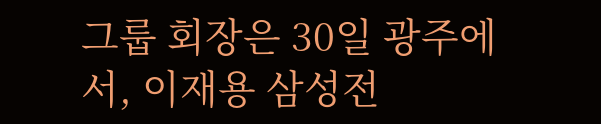그룹 회장은 30일 광주에서, 이재용 삼성전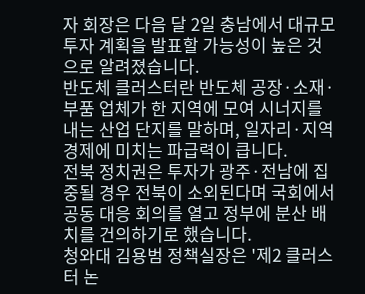자 회장은 다음 달 2일 충남에서 대규모 투자 계획을 발표할 가능성이 높은 것으로 알려졌습니다.
반도체 클러스터란 반도체 공장·소재·부품 업체가 한 지역에 모여 시너지를 내는 산업 단지를 말하며, 일자리·지역 경제에 미치는 파급력이 큽니다.
전북 정치권은 투자가 광주·전남에 집중될 경우 전북이 소외된다며 국회에서 공동 대응 회의를 열고 정부에 분산 배치를 건의하기로 했습니다.
청와대 김용범 정책실장은 '제2 클러스터 논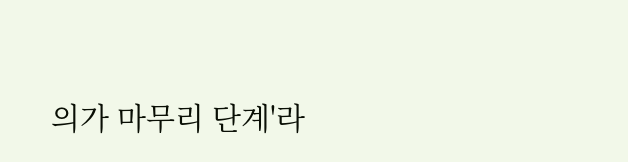의가 마무리 단계'라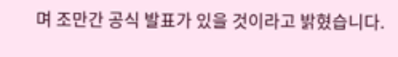며 조만간 공식 발표가 있을 것이라고 밝혔습니다.